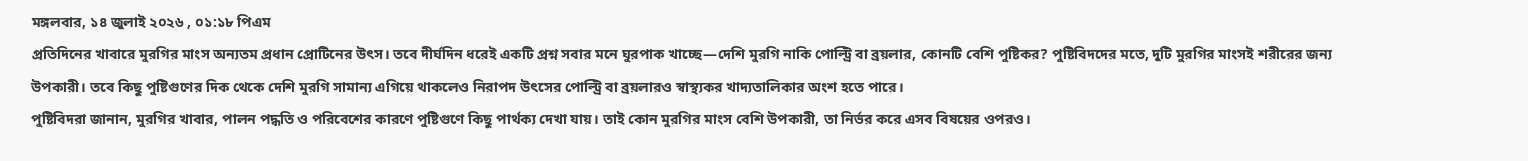মঙ্গলবার, ১৪ জুলাই ২০২৬ , ০১:১৮ পিএম
প্রতিদিনের খাবারে মুরগির মাংস অন্যতম প্রধান প্রোটিনের উৎস। তবে দীর্ঘদিন ধরেই একটি প্রশ্ন সবার মনে ঘুরপাক খাচ্ছে—দেশি মুরগি নাকি পোল্ট্রি বা ব্রয়লার, কোনটি বেশি পুষ্টিকর? পুষ্টিবিদদের মতে, দুটি মুরগির মাংসই শরীরের জন্য উপকারী। তবে কিছু পুষ্টিগুণের দিক থেকে দেশি মুরগি সামান্য এগিয়ে থাকলেও নিরাপদ উৎসের পোল্ট্রি বা ব্রয়লারও স্বাস্থ্যকর খাদ্যতালিকার অংশ হতে পারে।
পুষ্টিবিদরা জানান, মুরগির খাবার, পালন পদ্ধতি ও পরিবেশের কারণে পুষ্টিগুণে কিছু পার্থক্য দেখা যায়। তাই কোন মুরগির মাংস বেশি উপকারী, তা নির্ভর করে এসব বিষয়ের ওপরও।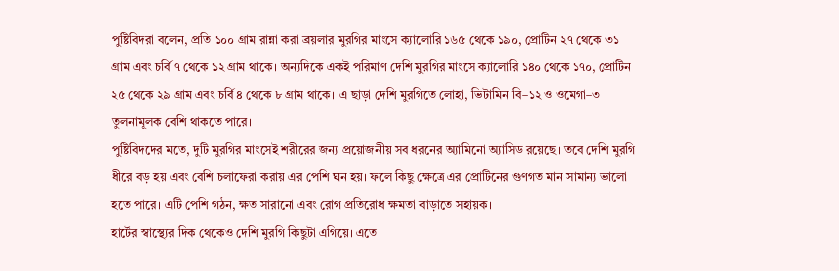পুষ্টিবিদরা বলেন, প্রতি ১০০ গ্রাম রান্না করা ব্রয়লার মুরগির মাংসে ক্যালোরি ১৬৫ থেকে ১৯০, প্রোটিন ২৭ থেকে ৩১ গ্রাম এবং চর্বি ৭ থেকে ১২ গ্রাম থাকে। অন্যদিকে একই পরিমাণ দেশি মুরগির মাংসে ক্যালোরি ১৪০ থেকে ১৭০, প্রোটিন ২৫ থেকে ২৯ গ্রাম এবং চর্বি ৪ থেকে ৮ গ্রাম থাকে। এ ছাড়া দেশি মুরগিতে লোহা, ভিটামিন বি–১২ ও ওমেগা–৩ তুলনামূলক বেশি থাকতে পারে।
পুষ্টিবিদদের মতে, দুটি মুরগির মাংসেই শরীরের জন্য প্রয়োজনীয় সব ধরনের অ্যামিনো অ্যাসিড রয়েছে। তবে দেশি মুরগি ধীরে বড় হয় এবং বেশি চলাফেরা করায় এর পেশি ঘন হয়। ফলে কিছু ক্ষেত্রে এর প্রোটিনের গুণগত মান সামান্য ভালো হতে পারে। এটি পেশি গঠন, ক্ষত সারানো এবং রোগ প্রতিরোধ ক্ষমতা বাড়াতে সহায়ক।
হার্টের স্বাস্থ্যের দিক থেকেও দেশি মুরগি কিছুটা এগিয়ে। এতে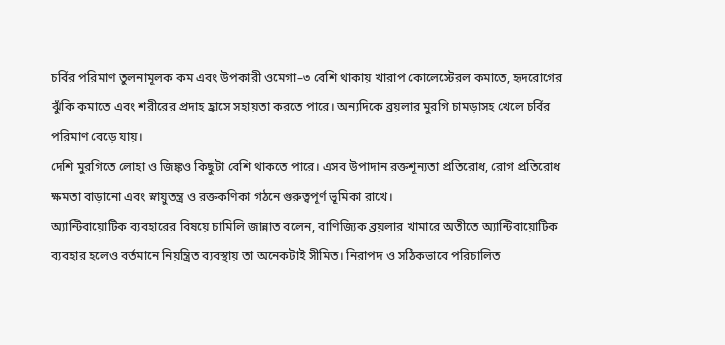চর্বির পরিমাণ তুলনামূলক কম এবং উপকারী ওমেগা–৩ বেশি থাকায় খারাপ কোলেস্টেরল কমাতে, হৃদরোগের ঝুঁকি কমাতে এবং শরীরের প্রদাহ হ্রাসে সহায়তা করতে পারে। অন্যদিকে ব্রয়লার মুরগি চামড়াসহ খেলে চর্বির পরিমাণ বেড়ে যায়।
দেশি মুরগিতে লোহা ও জিঙ্কও কিছুটা বেশি থাকতে পারে। এসব উপাদান রক্তশূন্যতা প্রতিরোধ, রোগ প্রতিরোধ ক্ষমতা বাড়ানো এবং স্নায়ুতন্ত্র ও রক্তকণিকা গঠনে গুরুত্বপূর্ণ ভূমিকা রাখে।
অ্যান্টিবায়োটিক ব্যবহারের বিষয়ে চামিলি জান্নাত বলেন, বাণিজ্যিক ব্রয়লার খামারে অতীতে অ্যান্টিবায়োটিক ব্যবহার হলেও বর্তমানে নিয়ন্ত্রিত ব্যবস্থায় তা অনেকটাই সীমিত। নিরাপদ ও সঠিকভাবে পরিচালিত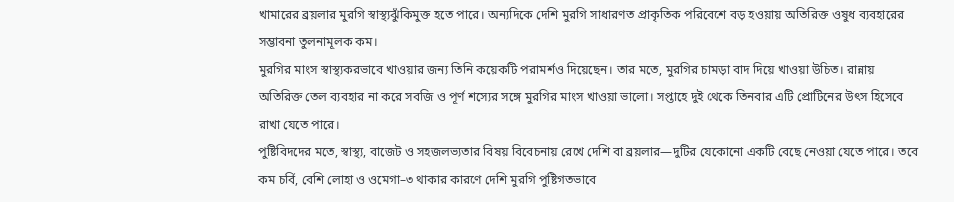খামারের ব্রয়লার মুরগি স্বাস্থ্যঝুঁকিমুক্ত হতে পারে। অন্যদিকে দেশি মুরগি সাধারণত প্রাকৃতিক পরিবেশে বড় হওয়ায় অতিরিক্ত ওষুধ ব্যবহারের সম্ভাবনা তুলনামূলক কম।
মুরগির মাংস স্বাস্থ্যকরভাবে খাওয়ার জন্য তিনি কয়েকটি পরামর্শও দিয়েছেন। তার মতে, মুরগির চামড়া বাদ দিয়ে খাওয়া উচিত। রান্নায় অতিরিক্ত তেল ব্যবহার না করে সবজি ও পূর্ণ শস্যের সঙ্গে মুরগির মাংস খাওয়া ভালো। সপ্তাহে দুই থেকে তিনবার এটি প্রোটিনের উৎস হিসেবে রাখা যেতে পারে।
পুষ্টিবিদদের মতে, স্বাস্থ্য, বাজেট ও সহজলভ্যতার বিষয় বিবেচনায় রেখে দেশি বা ব্রয়লার—দুটির যেকোনো একটি বেছে নেওয়া যেতে পারে। তবে কম চর্বি, বেশি লোহা ও ওমেগা–৩ থাকার কারণে দেশি মুরগি পুষ্টিগতভাবে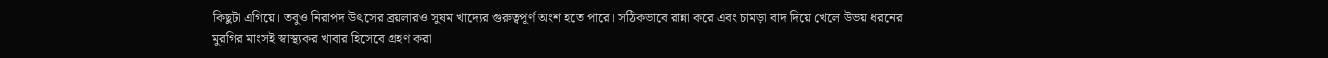কিছুটা এগিয়ে। তবুও নিরাপদ উৎসের ব্রয়লারও সুষম খাদ্যের গুরুত্বপূর্ণ অংশ হতে পারে। সঠিকভাবে রান্না করে এবং চামড়া বাদ দিয়ে খেলে উভয় ধরনের মুরগির মাংসই স্বাস্থ্যকর খাবার হিসেবে গ্রহণ করা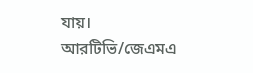যায়।
আরটিভি/জেএমএ